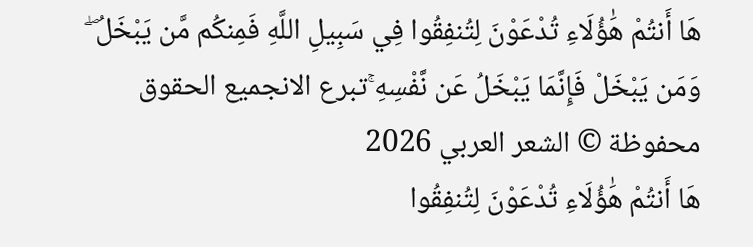هَا أَنتُمْ هَٰؤُلَاءِ تُدْعَوْنَ لِتُنفِقُوا فِي سَبِيلِ اللَّهِ فَمِنكُم مَّن يَبْخَلُ ۖ وَمَن يَبْخَلْ فَإِنَّمَا يَبْخَلُ عَن نَّفْسِهِ ۚتبرع الانجميع الحقوق محفوظة © الشعر العربي 2026
هَا أَنتُمْ هَٰؤُلَاءِ تُدْعَوْنَ لِتُنفِقُوا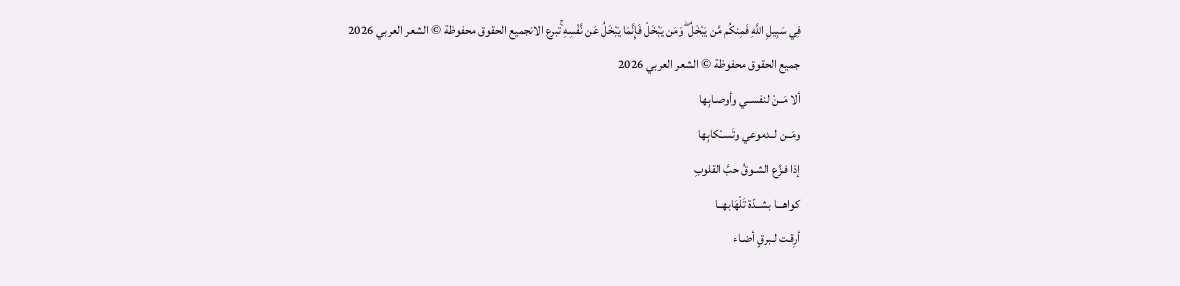فِي سَبِيلِ اللَّهِ فَمِنكُم مَّن يَبْخَلُ ۖ وَمَن يَبْخَلْ فَإِنَّمَا يَبْخَلُ عَن نَّفْسِهِ ۚتبرع الانجميع الحقوق محفوظة © الشعر العربي 2026
جميع الحقوق محفوظة © الشعر العربي 2026
ألا مَــنْ لنفســي وأوصـابِها
ومَــن لــدموعي وتَســْكابِها
إذا فـزَّع الشـوقُ حبَّ القلوبِ
كواهـــا بشــدّة تَلْهَابهــا
أرِقـت لـبرقٍ أضـاء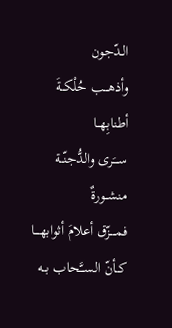الـدّجون
وأذهـــب حُلْكــةَ أطنابِهــا
ســـَرى والدُّجنّــة منشــورةٌ
فمــــزّق أعلامَ أثوابهــــا
كــأنّ الســَّحاب بــه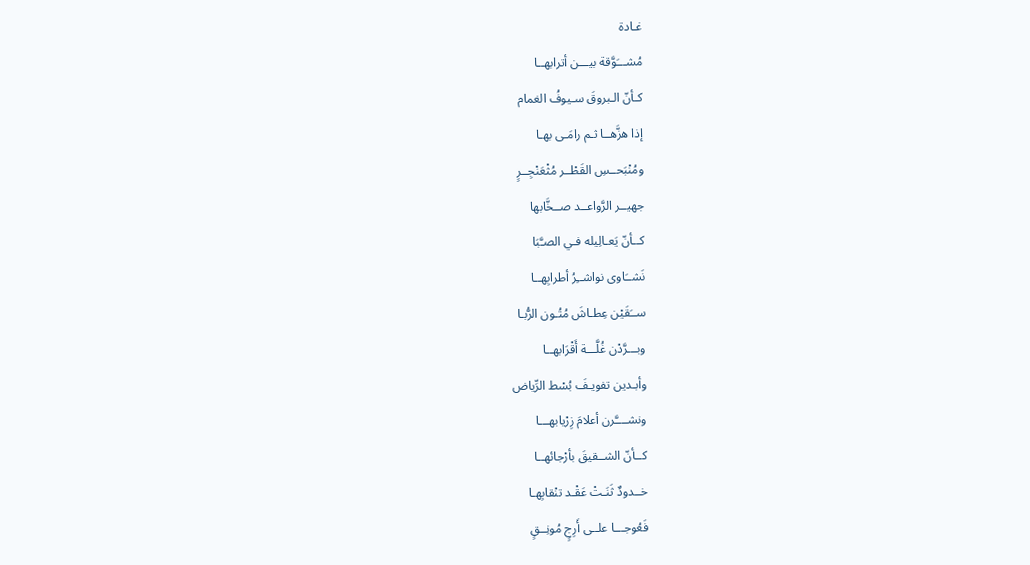غـادة
مُشـــَوَّقة بيـــن أترابهــا
كـأنّ الـبروقَ سـيوفُ الغمام
إذا هزَّهــا ثـم رامَـى بهـا
ومُنْبَحــسِ القَطْــر مُثْعَنْجِــرٍ
جهيــر الرَّواعــد صــخَّابها
كــأنّ يَعـالِيله فـي الصـَّبَا
نَشــَاوى نواشــِرُ أطرابِهــا
ســَقَيْن عِطـاشَ مُتُـون الرُّبـا
وبـــرَّدْن غُلَّـــة أَقْرَابهــا
وأبـدين تفويـفَ بُسْط الرِّياض
ونشــــَّرن أعلامَ زِرْيابهـــا
كــأنّ الشــقيقَ بأرْجائهــا
خــدودٌ ثَنَـتْ عَقْـد تنْقابِهـا
فَعُوجـــا علــى أَرِجٍ مُونِــقٍ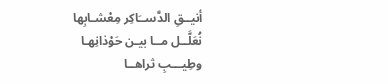أنيــقِ الدَّســَاكِر مِعْشـابِها
نُعَلَّــل مــا بيـن حَوْذانِهـا
وطِيـــبِ ثراهــا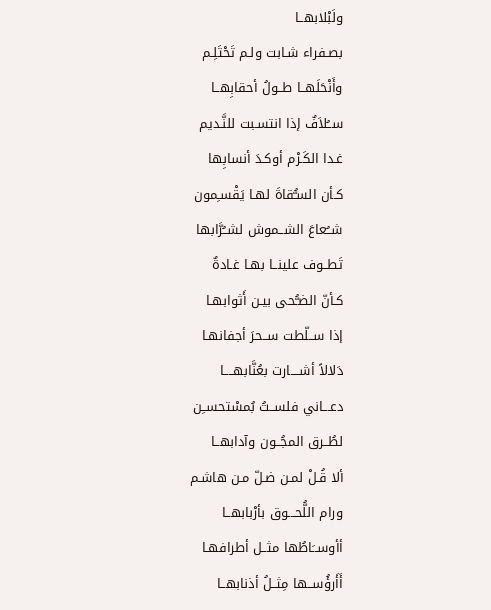ولَبْلابهــا
بصـفراء شـابت ولـم تَحْتَلِـم
وأَنْحَلَهــا طــولُ أحقابِهــا
ســُلاَفٌ إذا انتسـبت للنَّـديم
غـدا الكَـرْم أوكـدَ أنسابِها
كـأن السـُّقاةَ لهـا يَقْسـِمون
شــُعاعَ الشــموش لشــُرَّابها
تَطــوف علينــا بهـا غـادةٌ
كـأنّ الضـُّحى بيـن أَثوابهـا
إذا ســلّطت ســحرَ أجفانهـا
دَلالاً أشــــارت بعُنَّابهــــا
دعـــاني فلســتُ بُمسْتحســِن
لطُــرق المجُــون وآدابهــا
ألا قُـلْ لمـن ضـلّ مـن هاشـم
ورام اللُّحـــوق بأرْبابهــا
أأوســَاطُها مثــل أطرافهـا
أَأَرؤُســها مِثــلُ أذنابهــا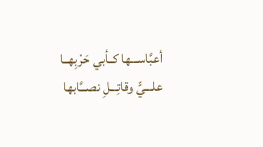أعبَّاســـها كــأبي حَرْبِهــا
علـــيٍّ وقاتِـــلِ نصـــَّابها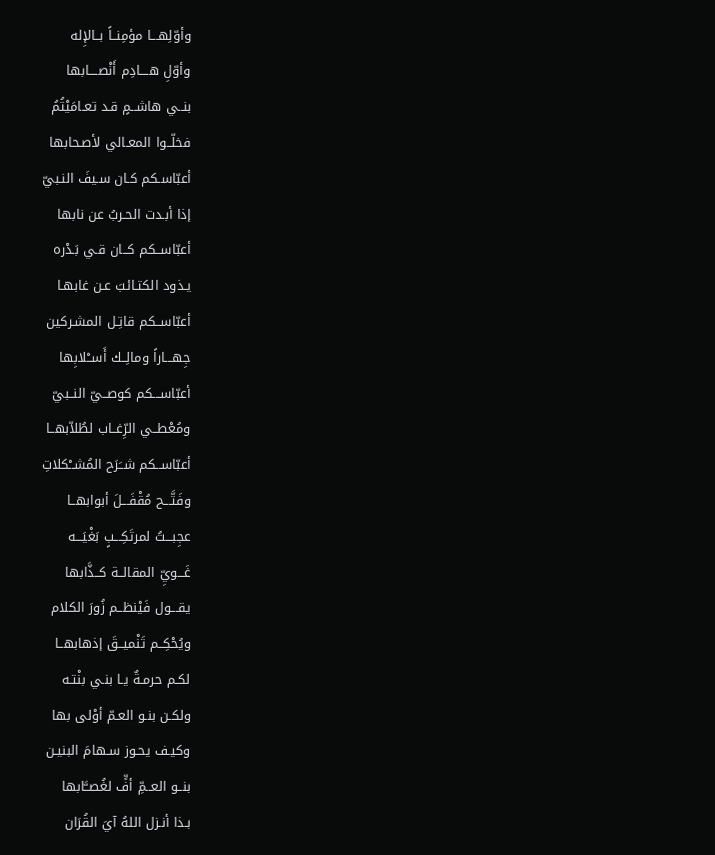وأوّلِهـــا مؤمِنــاً بــالإِله
وأوّلِ هــــادِم أَنْصــــابها
بنــي هاشــمٍ قـد تعـامَيْتُمُ
فخلّــوا المعـالي لأصـحابها
أعبّاسـكم كـان سـيفَ النـبيّ
إذا أبـدت الحـربُ عن نابها
أعبّاســكم كــان قـي بَـدْره
يـذود الكتـائبَ عـن غابهـا
أعبّاســكم قاتِـل المشـركين
جِهـــاراً ومالِــك أَســْلابِها
أعبّاســـكم كوصــيّ النــبيّ
ومُعْطــي الرِّغــاب لطُلاّبهــا
أعبّاســكم شــَرَح المُشــْكلاتِ
وفَتَّـــح مُقْفَـــلَ أبوابهــا
عجِبـــتُ لمرتَكِـــبٍ بَغْيَـــه
غَـــويِّ المقالــة كــذَّابها
يقـــول فَيْنظــم زُورَ الكلام
ويُحْكِــم تَنْميــقَ إذهابهــا
لكـم حرمـةٌ يـا بنـي بنْتـه
ولكـن بنـو العـمّ أوْلى بها
وكيـف يحـوز سـهامَ البنيـن
بنــو العــمِّ أفٍّ لغُصــَّابها
بـذا أنـزل اللهُ آيَ القُرَان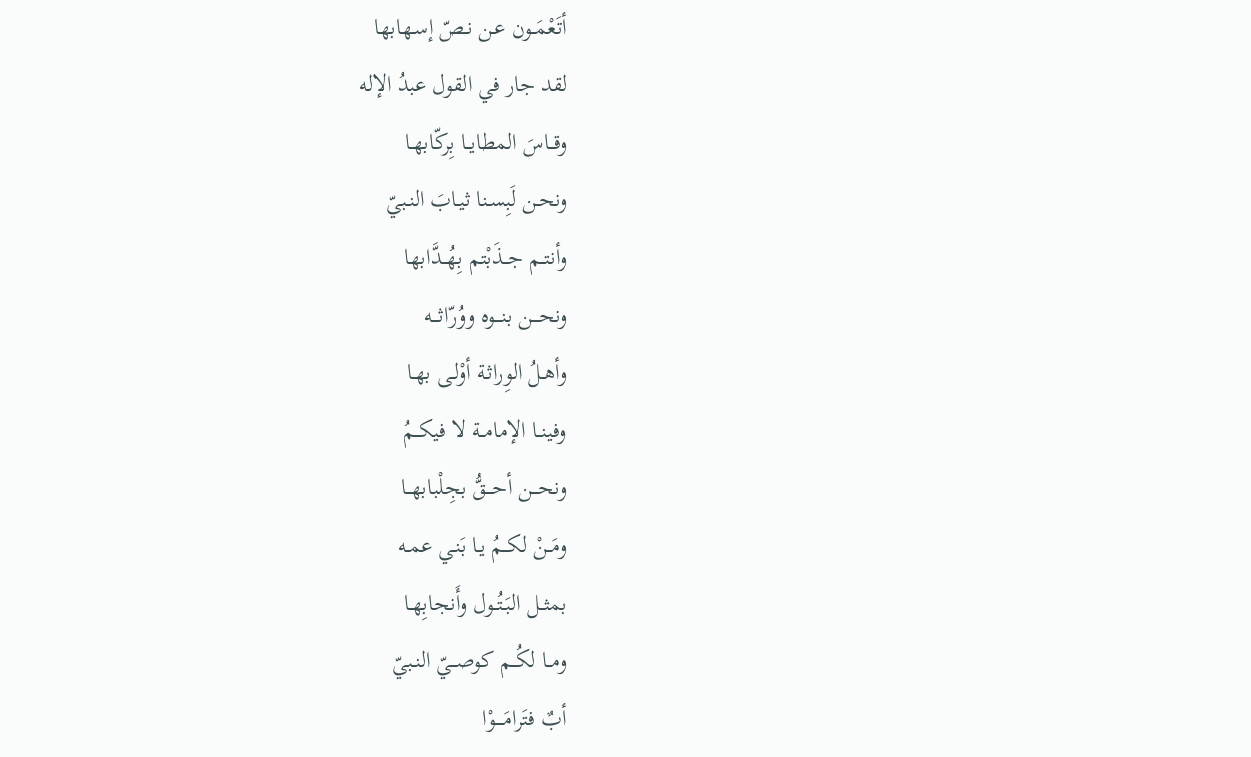أتَعْمَــون عـن نـصّ إسـهابها
لقد جار في القول عبدُ الإله
وقــاسَ المطايــا بِركّابهـا
ونحـن لَبِسـنا ثيـابَ النـبيّ
وأنتــم جــذَبْتم بِهُــدَّابها
ونحـــن بنـــوه ووُرّاثـــه
وأهـلُ الوِراثـة أوْلـى بهـا
وفينــا الإمامــة لا فيكــمُ
ونحـــن أحـــقُّ بجِلْبابهــا
ومَــنْ لكــمُ يـا بَنـي عمـه
بمثــل البَتُــول وأَنجابِهـا
ومــا لكُــم كوصــيّ النـبيّ
أبٌ فتَرامَــــوْا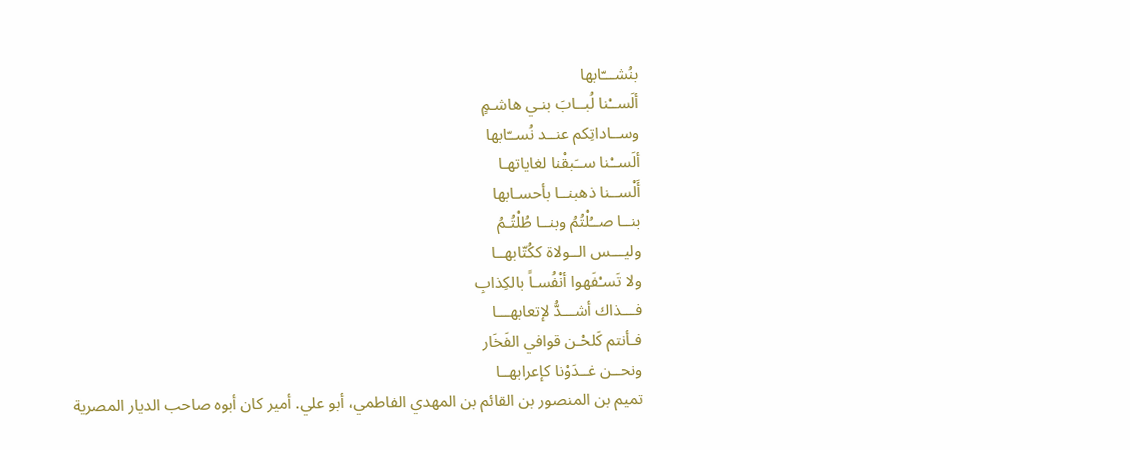بنُشـــّابها
ألَســْنا لُبــابَ بنـي هاشـمٍ
وســاداتِكم عنــد نُســّابها
ألَســْنا ســَبقْنا لغاياتهـا
أَلْســنا ذهبنــا بأحسـابها
بنــا صــُلْتُمُ وبنــا طُلْتُـمُ
وليـــس الــولاة ككُتّابهــا
ولا تَسـْفَهوا أنْفُسـاً بالكِذابِ
فـــذاك أشـــدُّ لإتعابهـــا
فـأنتم كَلحْـن قوافي الفَخَار
ونحــن غــدَوْنا كإعرابهــا
تميم بن المنصور بن القائم بن المهدي الفاطمي، أبو علي. أمير كان أبوه صاحب الديار المصرية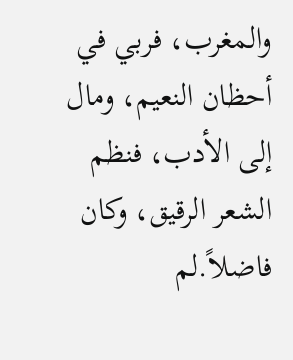والمغرب، فربي في أحظان النعيم، ومال إلى الأدب، فنظم الشعر الرقيق، وكان فاضلاً.لم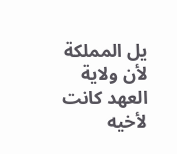يل المملكة لأن ولاية العهد كانت لأخيه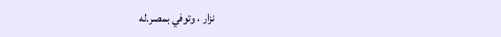نزار ، وتوفي بمصر.له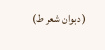( دبوان شعر ط)